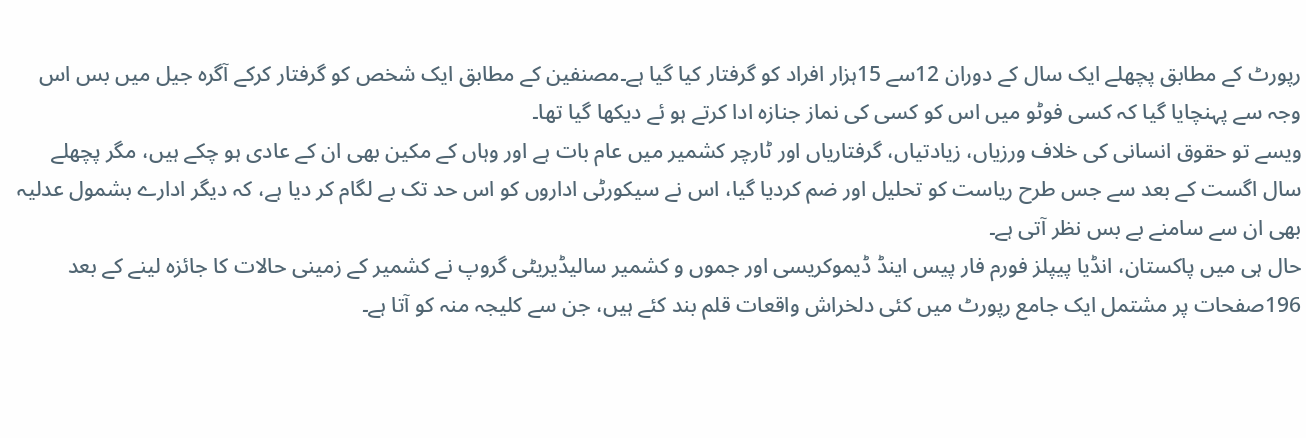رپورٹ کے مطابق پچھلے ایک سال کے دوران 12سے 15ہزار افراد کو گرفتار کیا گیا ہے۔مصنفین کے مطابق ایک شخص کو گرفتار کرکے آگرہ جیل میں بس اس وجہ سے پہنچایا گیا کہ کسی فوٹو میں اس کو کسی کی نماز جنازہ ادا کرتے ہو ئے دیکھا گیا تھا۔
ویسے تو حقوق انسانی کی خلاف ورزیاں، زیادتیاں، گرفتاریاں اور ٹارچر کشمیر میں عام بات ہے اور وہاں کے مکین بھی ان کے عادی ہو چکے ہیں، مگر پچھلے سال اگست کے بعد سے جس طرح ریاست کو تحلیل اور ضم کردیا گیا، اس نے سیکورٹی اداروں کو اس حد تک بے لگام کر دیا ہے، کہ دیگر ادارے بشمول عدلیہ بھی ان سے سامنے بے بس نظر آتی ہے۔
حال ہی میں پاکستان، انڈیا پیپلز فورم فار پیس اینڈ ڈیموکریسی اور جموں و کشمیر سالیڈیریٹی گروپ نے کشمیر کے زمینی حالات کا جائزہ لینے کے بعد 196صفحات پر مشتمل ایک جامع رپورٹ میں کئی دلخراش واقعات قلم بند کئے ہیں، جن سے کلیجہ منہ کو آتا ہے۔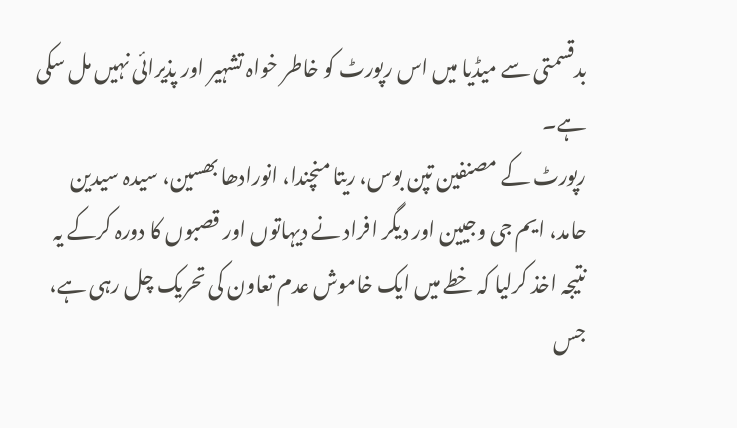بدقسمتی سے میڈیا میں اس رپورٹ کو خاطر خواہ تشہیر اور پذیرائی نہیں مل سکی ہے۔
رپورٹ کے مصنفین تپن بوس، ریتا منچندا، انورادھا بھسین، سیدہ سیدین حامد، ایم جی وجیین اور دیگر افراد نے دیہاتوں اور قصبوں کا دورہ کرکے یہ نتیجہ اخذ کرلیا کہ خطے میں ایک خاموش عدم تعاون کی تحریک چل رہی ہے، جس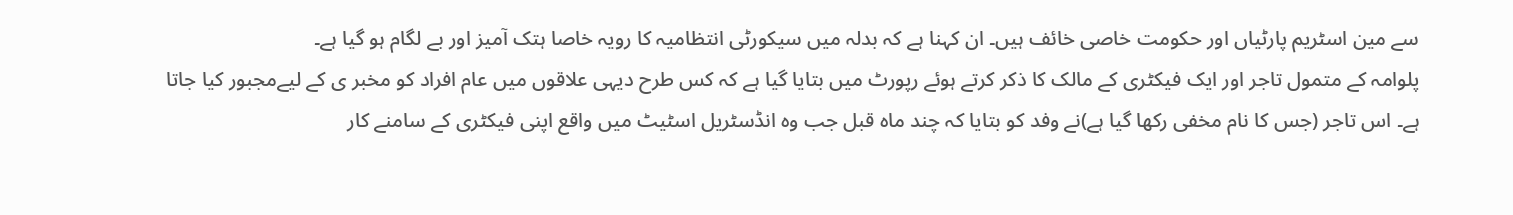سے مین اسٹریم پارٹیاں اور حکومت خاصی خائف ہیں۔ ان کہنا ہے کہ بدلہ میں سیکورٹی انتظامیہ کا رویہ خاصا ہتک آمیز اور بے لگام ہو گیا ہے۔
پلوامہ کے متمول تاجر اور ایک فیکٹری کے مالک کا ذکر کرتے ہوئے رپورٹ میں بتایا گیا ہے کہ کس طرح دیہی علاقوں میں عام افراد کو مخبر ی کے لیےمجبور کیا جاتا ہے۔ اس تاجر (جس کا نام مخفی رکھا گیا ہے)نے وفد کو بتایا کہ چند ماہ قبل جب وہ انڈسٹریل اسٹیٹ میں واقع اپنی فیکٹری کے سامنے کار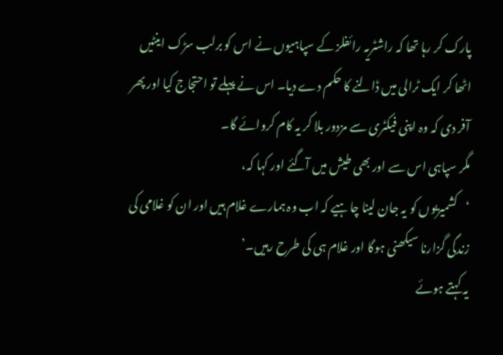پارک کر رہا تھا کہ راشٹریہ رائفلز کے سپاہیوں نے اس کو برلب سڑک اینٹیں اٹھا کر ایک ٹرالی میں ڈالنے کا حکم دے دیا۔ اس نے پہلے تو احتجاج کیا اور پھر آفر دی کہ وہ اپنی فیکٹری سے مزدور بلا کر یہ کام کروائے گا۔
مگر سپاہی اس سے اور بھی طیش میں آگئے اور کہا کہ،
‘کشمیریوں کو یہ جان لینا چاہیے کہ اب وہ ہمارے غلام ہیں اور ان کو غلامی کی زندگی گزارنا سیکھنی ہوگا اور غلام ہی کی طرح رہیں۔’
یہ کہتے ہوئے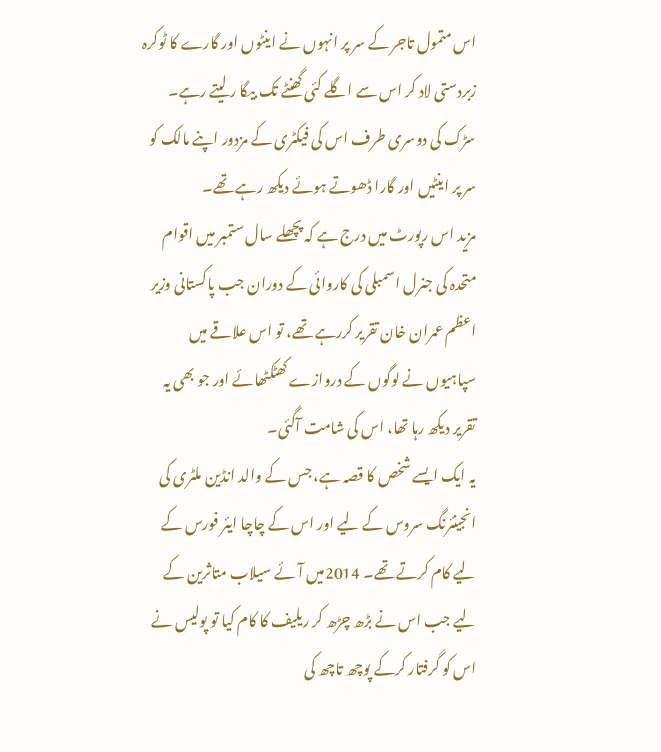اس متمول تاجر کے سر پر انہوں نے اینٹوں اور گارے کا ٹوکرہ زبردستی لاد کر اس سے اگلے کئی گھنٹے تک بیگا ر لیتے رہے۔ سڑک کی دوسری طرف اس کی فیکٹری کے مزدور اپنے مالک کو سر پر اینٹیں اور گارا ڈھوتے ہوئے دیکھ رہے تھے۔
مزید اس رپورٹ میں درج ہے کہ پچھلے سال ستمبر میں اقوام متحدہ کی جنرل اسمبلی کی کاروائی کے دوران جب پاکستانی وزیر اعظم عمران خان تقریر کررہے تھے، تو اس علاقے میں سپاہیوں نے لوگوں کے دروازے کھٹکٹھائے اور جو بھی یہ تقریر دیکھ رہا تھا، اس کی شامت آگئی۔
یہ ایک ایسے شخص کا قصہ ہے، جس کے والد انڈین ملٹری کی انجینئرنگ سروس کے لیے اور اس کے چاچا ایئر فورس کے لیے کام کرتے تھے۔ 2014میں آئے سیلاب متاثرین کے لیے جب اس نے بڑھ چڑھ کر ریلیف کا کام کیا تو پولیس نے اس کو گرفتار کرکے پوچھ تاچھ کی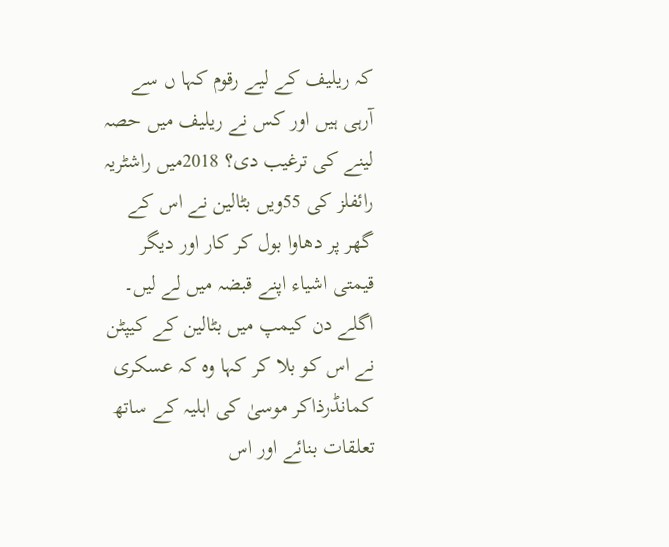کہ ریلیف کے لیے رقوم کہا ں سے آرہی ہیں اور کس نے ریلیف میں حصہ لینے کی ترغیب دی؟ 2018میں راشٹریہ رائفلز کی 55ویں بٹالین نے اس کے گھر پر دھاوا بول کر کار اور دیگر قیمتی اشیاء اپنے قبضہ میں لے لیں۔
اگلے دن کیمپ میں بٹالین کے کیپٹن نے اس کو بلا کر کہا وہ کہ عسکری کمانڈرذاکر موسیٰ کی اہلیہ کے ساتھ تعلقات بنائے اور اس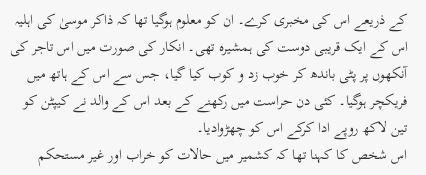کے ذریعے اس کی مخبری کرے۔ ان کو معلوم ہوگیا تھا کہ ذاکر موسیٰ کی اہلیہ اس کے ایک قریبی دوست کی ہمشیرہ تھی۔ انکار کی صورت میں اس تاجر کی آنکھوں پر پٹی باندھ کر خوب زد و کوب کیا گیا، جس سے اس کے ہاتھ میں فریکچر ہوگیا۔ کئی دن حراست میں رکھنے کے بعد اس کے والد نے کیپٹن کو تین لاکھ روپے ادا کرکے اس کو چھڑوادیا۔
اس شخص کا کہنا تھا کہ کشمیر میں حالات کو خراب اور غیر مستحکم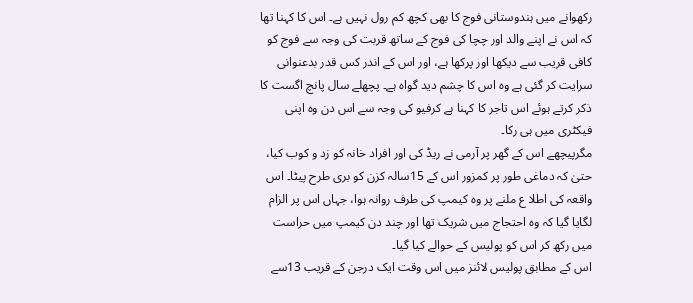رکھوانے میں ہندوستانی فوج کا بھی کچھ کم رول نہیں ہے۔ اس کا کہنا تھا کہ اس نے اپنے والد اور چچا کی فوج کے ساتھ قربت کی وجہ سے فوج کو کافی قریب سے دیکھا اور پرکھا ہے، اور اس کے اندر کس قدر بدعنوانی سرایت کر گئی ہے وہ اس کا چشم دید گواہ ہے۔ پچھلے سال پانچ اگست کا ذکر کرتے ہوئے اس تاجر کا کہنا ہے کرفیو کی وجہ سے اس دن وہ اپنی فیکٹری میں ہی رکا۔
مگرپیچھے اس کے گھر پر آرمی نے ریڈ کی اور افراد خانہ کو زد و کوب کیا، حتیٰ کہ دماغی طور پر کمزور اس کے 15سالہ کزن کو بری طرح پیٹا۔ اس واقعہ کی اطلا ع ملنے پر وہ کیمپ کی طرف روانہ ہوا، جہاں اس پر الزام لگایا گیا کہ وہ احتجاج میں شریک تھا اور چند دن کیمپ میں حراست میں رکھ کر اس کو پولیس کے حوالے کیا گیا۔
اس کے مطابق پولیس لائنز میں اس وقت ایک درجن کے قریب 13سے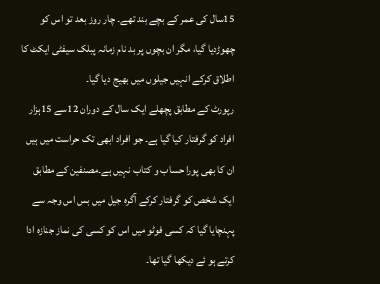15سال کی عمر کے بچے بند تھے۔ چار روز بعد تو اس کو چھوڑدیا گیا، مگر ان بچوں پر بد نام زمانہ پبلک سیفٹی ایکٹ کا اطلاق کرکے انہیں جیلوں میں بھیج دیا گیا۔
رپورٹ کے مطابق پچھلے ایک سال کے دوران 12سے 15ہزار افراد کو گرفتار کیا گیا ہے۔ جو افراد ابھی تک حراست میں ہیں ان کا بھی پورا حساب و کتاب نہیں ہے۔مصنفین کے مطابق ایک شخص کو گرفتار کرکے آگرہ جیل میں بس اس وجہ سے پہنچایا گیا کہ کسی فوٹو میں اس کو کسی کی نماز جنازہ ادا کرتے ہو ئے دیکھا گیا تھا۔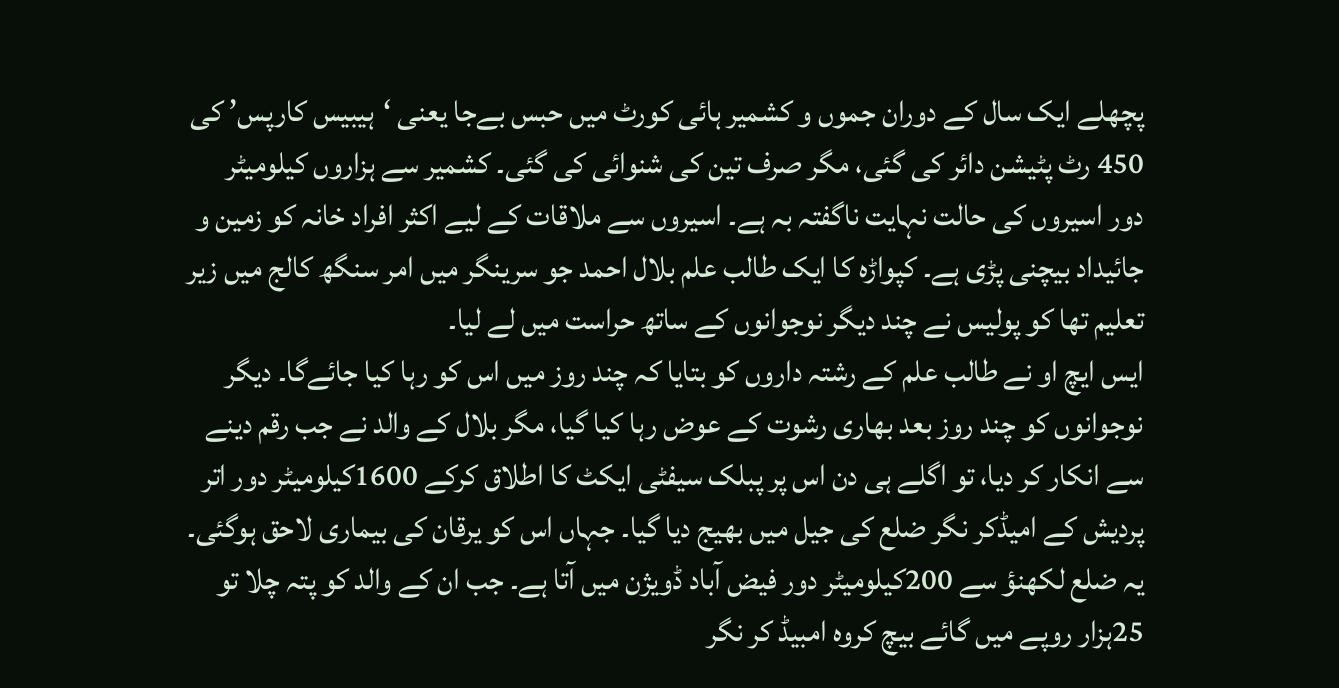پچھلے ایک سال کے دوران جموں و کشمیر ہائی کورٹ میں حبس بےجا یعنی ‘ہیبیس کارپس’ کی 450 رٹ پٹیشن دائر کی گئی، مگر صرف تین کی شنوائی کی گئی۔ کشمیر سے ہزاروں کیلومیٹر دور اسیروں کی حالت نہایت ناگفتہ بہ ہے۔ اسیروں سے ملاقات کے لیے اکثر افراد خانہ کو زمین و جائیداد بیچنی پڑی ہے۔ کپواڑہ کا ایک طالب علم بلال احمد جو سرینگر میں امر سنگھ کالج میں زیر تعلیم تھا کو پولیس نے چند دیگر نوجوانوں کے ساتھ حراست میں لے لیا۔
ایس ایچ او نے طالب علم کے رشتہ داروں کو بتایا کہ چند روز میں اس کو رہا کیا جائےگا۔ دیگر نوجوانوں کو چند روز بعد بھاری رشوت کے عوض رہا کیا گیا، مگر بلال کے والد نے جب رقم دینے سے انکار کر دیا، تو اگلے ہی دن اس پر پبلک سیفٹی ایکٹ کا اطلاق کرکے 1600کیلومیٹر دور اتر پردیش کے امیڈکر نگر ضلع کی جیل میں بھیج دیا گیا۔ جہاں اس کو یرقان کی بیماری لاحق ہوگئی۔
یہ ضلع لکھنؤ سے 200کیلومیٹر دور فیض آباد ڈویژن میں آتا ہے۔ جب ان کے والد کو پتہ چلا تو 25ہزار روپے میں گائے بیچ کروہ امبیڈ کر نگر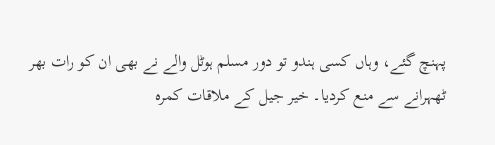پہنچ گئے، وہاں کسی ہندو تو دور مسلم ہوٹل والے نے بھی ان کو رات بھر ٹھہرانے سے منع کردیا۔ خیر جیل کے ملاقات کمرہ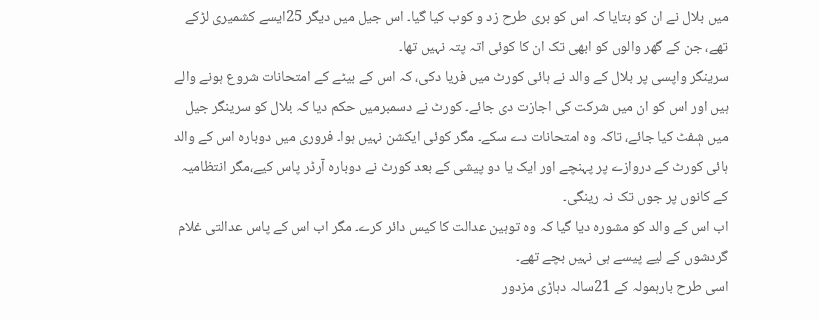میں بلال نے ان کو بتایا کہ اس کو بری طرح زد و کوب کیا گیا۔ اس جیل میں دیگر 25ایسے کشمیری لڑکے تھے، جن کے گھر والوں کو ابھی تک ان کا کوئی اتہ پتہ نہیں تھا۔
سرینگر واپسی پر بلال کے والد نے ہائی کورٹ میں فریا دکی، کہ اس کے بیٹے کے امتحانات شروع ہونے والے ہیں اور اس کو ان میں شرکت کی اجازت دی جائے۔ کورٹ نے دسمبرمیں حکم دیا کہ بلال کو سرینگر جیل میں شٖفٹ کیا جائے، تاکہ وہ امتحانات دے سکے۔ مگر کوئی ایکشن نہیں ہوا۔ فروری میں دوبارہ اس کے والد ہائی کورٹ کے دروازے پر پہنچے اور ایک یا دو پیشی کے بعد کورٹ نے دوبارہ آرڈر پاس کیے،مگر انتظامیہ کے کانوں پر جوں تک نہ رینگی۔
اب اس کے والد کو مشورہ دیا گیا کہ وہ توہین عدالت کا کیس دائر کرے۔ مگر اب اس کے پاس عدالتی غلام گردشوں کے لیے پیسے ہی نہیں بچے تھے۔
اسی طرح بارہمولہ کے 21سالہ دہاڑی مزدور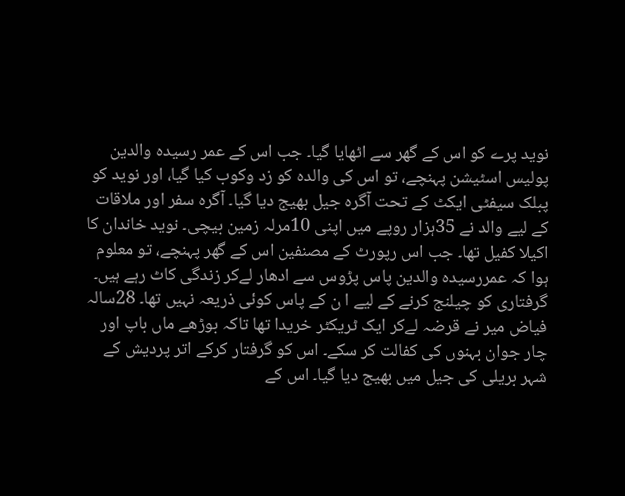نوید پرے کو اس کے گھر سے اٹھایا گیا۔ جب اس کے عمر رسیدہ والدین پولیس اسٹیشن پہنچے، تو اس کی والدہ کو زد وکوب کیا گیا، اور نوید کو پبلک سیفٹی ایکٹ کے تحت آگرہ جیل بھیج دیا گیا۔ آگرہ سفر اور ملاقات کے لیے والد نے 35ہزار روپے میں اپنی 10مرلہ زمین بیچی۔ نوید خاندان کا اکیلا کفیل تھا۔ جب اس رپورٹ کے مصنفین اس کے گھر پہنچے، تو معلوم ہوا کہ عمررسیدہ والدین پاس پڑوس سے ادھار لےکر زندگی کاٹ رہے ہیں۔
گرفتاری کو چیلنج کرنے کے لیے ا ن کے پاس کوئی ذریعہ نہیں تھا۔ 28سالہ فیاض میر نے قرضہ لےکر ایک ٹریکٹر خریدا تھا تاکہ بوڑھے ماں باپ اور چار جوان بہنوں کی کفالت کر سکے۔ اس کو گرفتار کرکے اتر پردیش کے شہر بریلی کی جیل میں بھیج دیا گیا۔ اس کے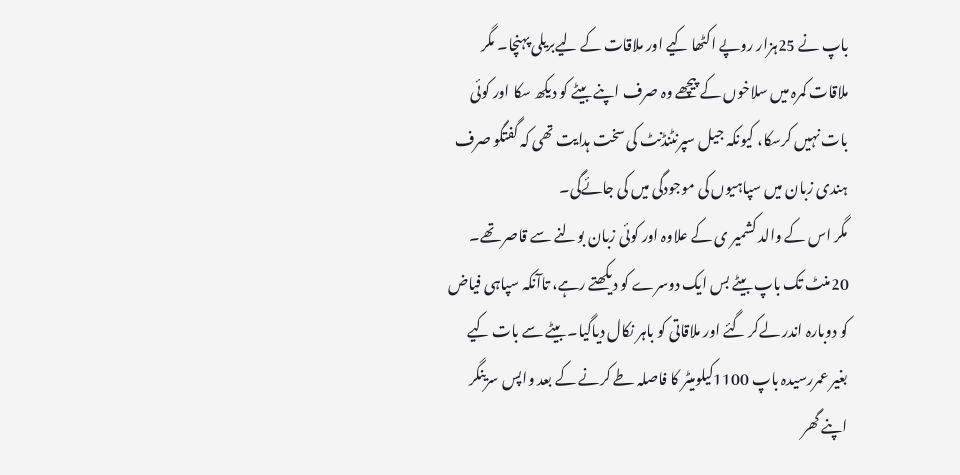باپ نے 25ہزار روپے اکٹھا کیے اور ملاقات کے لیےبریلی پہنچا۔ مگر ملاقات کمرہ میں سلاخوں کے پیچھے وہ صرف اپنے بیٹے کو دیکھ سکا اور کوئی بات نہیں کرسکا، کیونکہ جیل سپرنٹنڈنٹ کی سخت ہدایت تھی کہ گفتگو صرف ہندی زبان میں سپاہیوں کی موجودگی میں کی جائےگی۔
مگر اس کے والد کشمیر ی کے علاوہ اور کوئی زبان بولنے سے قاصر تھے۔ 20منٹ تک باپ بیٹے بس ایک دوسرے کو دیکھتے رہے، تاآنکہ سپاہی فیاض کو دوبارہ اندر لےکر گئے اور ملاقاتی کو باہر نکال دیاگیا۔ بیٹے سے بات کیے بغیر عمررسیدہ باپ 1100کیلومیٹر کا فاصلہ طے کرنے کے بعد واپس سرینگر اپنے گھر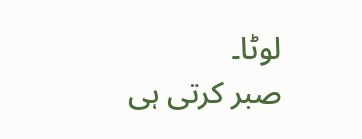لوٹا۔
صبر کرتی ہی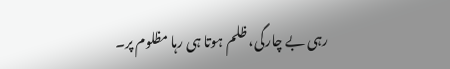رہی بے چارگی، ظلم ہوتا ہی رہا مظلوم پر۔